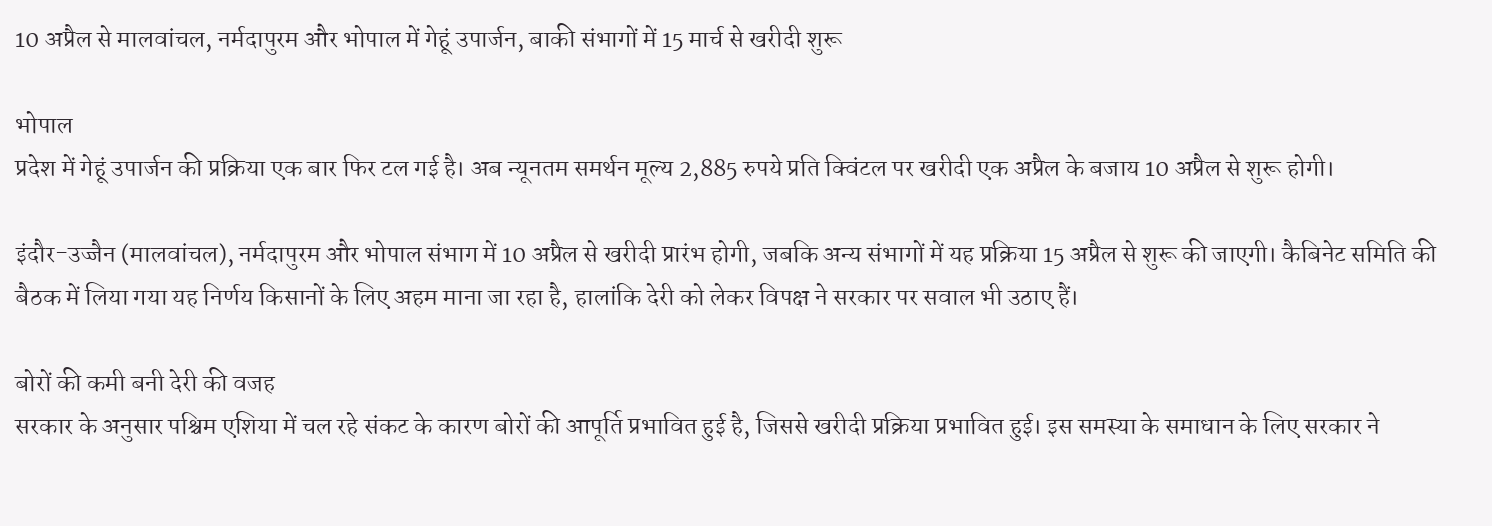10 अप्रैल से मालवांचल, नर्मदापुरम और भोपाल में गेहूं उपार्जन, बाकी संभागों में 15 मार्च से खरीदी शुरू

भोपाल
प्रदेश में गेहूं उपार्जन की प्रक्रिया एक बार फिर टल गई है। अब न्यूनतम समर्थन मूल्य 2,885 रुपये प्रति क्विंटल पर खरीदी एक अप्रैल के बजाय 10 अप्रैल से शुरू होगी।

इंदौर-उज्जैन (मालवांचल), नर्मदापुरम और भोपाल संभाग में 10 अप्रैल से खरीदी प्रारंभ होगी, जबकि अन्य संभागों में यह प्रक्रिया 15 अप्रैल से शुरू की जाएगी। कैबिनेट समिति की बैठक में लिया गया यह निर्णय किसानों के लिए अहम माना जा रहा है, हालांकि देरी को लेकर विपक्ष ने सरकार पर सवाल भी उठाए हैं।

बोरों की कमी बनी देरी की वजह
सरकार के अनुसार पश्चिम एशिया में चल रहे संकट के कारण बोरों की आपूर्ति प्रभावित हुई है, जिससे खरीदी प्रक्रिया प्रभावित हुई। इस समस्या के समाधान के लिए सरकार ने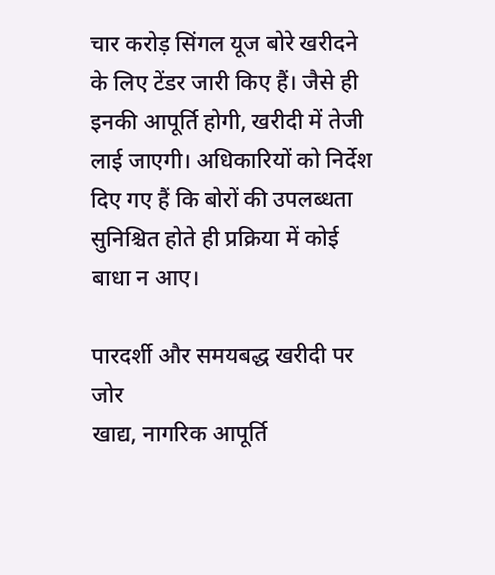चार करोड़ सिंगल यूज बोरे खरीदने के लिए टेंडर जारी किए हैं। जैसे ही इनकी आपूर्ति होगी, खरीदी में तेजी लाई जाएगी। अधिकारियों को निर्देश दिए गए हैं कि बोरों की उपलब्धता सुनिश्चित होते ही प्रक्रिया में कोई बाधा न आए।

पारदर्शी और समयबद्ध खरीदी पर जोर
खाद्य, नागरिक आपूर्ति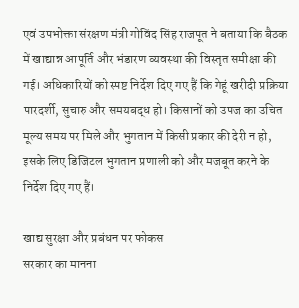एवं उपभोक्ता संरक्षण मंत्री गोविंद सिंह राजपूत ने बताया कि बैठक में खाद्यान्न आपूर्ति और भंडारण व्यवस्था की विस्तृत समीक्षा की गई। अधिकारियों को स्पष्ट निर्देश दिए गए हैं कि गेहूं खरीदी प्रक्रिया पारदर्शी, सुचारु और समयबद्ध हो। किसानों को उपज का उचित मूल्य समय पर मिले और भुगतान में किसी प्रकार की देरी न हो, इसके लिए डिजिटल भुगतान प्रणाली को और मजबूत करने के निर्देश दिए गए हैं।

खाद्य सुरक्षा और प्रबंधन पर फोकस
सरकार का मानना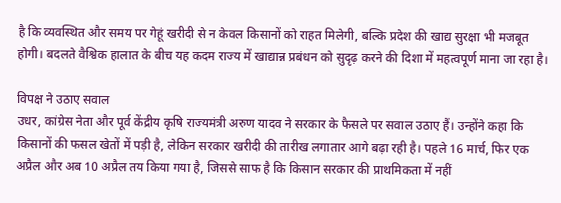है कि व्यवस्थित और समय पर गेहूं खरीदी से न केवल किसानों को राहत मिलेगी, बल्कि प्रदेश की खाद्य सुरक्षा भी मजबूत होगी। बदलते वैश्विक हालात के बीच यह कदम राज्य में खाद्यान्न प्रबंधन को सुदृढ़ करने की दिशा में महत्वपूर्ण माना जा रहा है।

विपक्ष ने उठाए सवाल
उधर, कांग्रेस नेता और पूर्व केंद्रीय कृषि राज्यमंत्री अरुण यादव ने सरकार के फैसले पर सवाल उठाए हैं। उन्होंने कहा कि किसानों की फसल खेतों में पड़ी है, लेकिन सरकार खरीदी की तारीख लगातार आगे बढ़ा रही है। पहले 16 मार्च, फिर एक अप्रैल और अब 10 अप्रैल तय किया गया है, जिससे साफ है कि किसान सरकार की प्राथमिकता में नहीं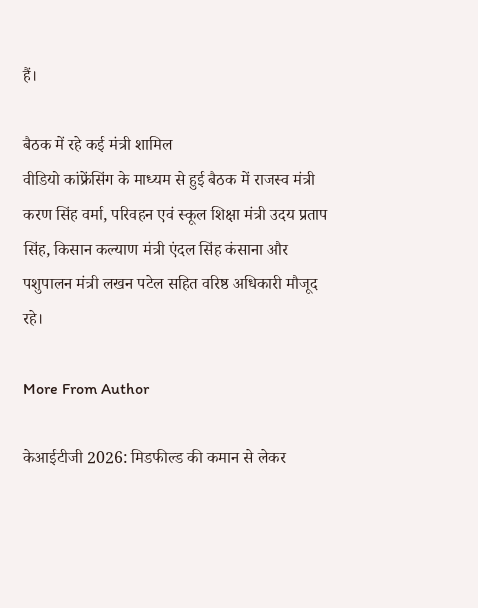हैं।

बैठक में रहे कई मंत्री शामिल
वीडियो कांफ्रेंसिंग के माध्यम से हुई बैठक में राजस्व मंत्री करण सिंह वर्मा, परिवहन एवं स्कूल शिक्षा मंत्री उदय प्रताप सिंह, किसान कल्याण मंत्री एंदल सिंह कंसाना और पशुपालन मंत्री लखन पटेल सहित वरिष्ठ अधिकारी मौजूद रहे।

More From Author

केआईटीजी 2026: मिडफील्ड की कमान से लेकर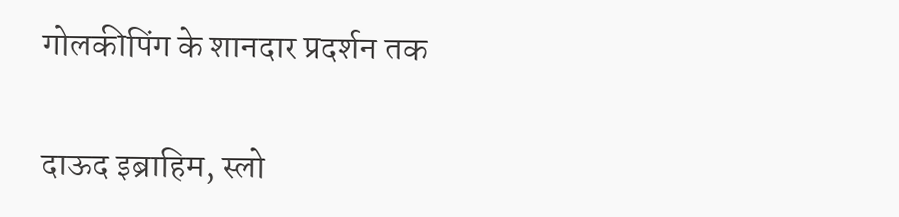गोलकीपिंग के शानदार प्रदर्शन तक

दाऊद इब्राहिम, स्लो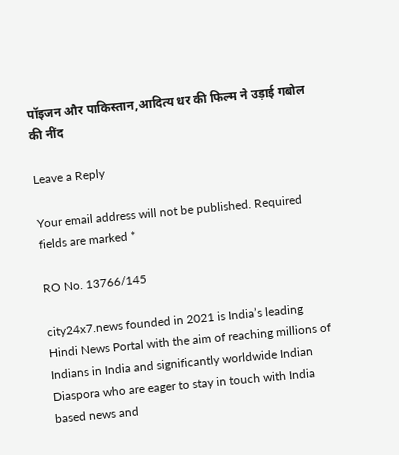पॉइजन और पाकिस्तान,आदित्य धर की फिल्म ने उड़ाई गबोल की नींद

Leave a Reply

Your email address will not be published. Required fields are marked *

RO No. 13766/145

city24x7.news founded in 2021 is India’s leading Hindi News Portal with the aim of reaching millions of Indians in India and significantly worldwide Indian Diaspora who are eager to stay in touch with India based news and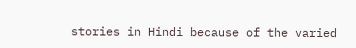stories in Hindi because of the varied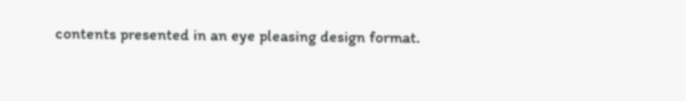contents presented in an eye pleasing design format.